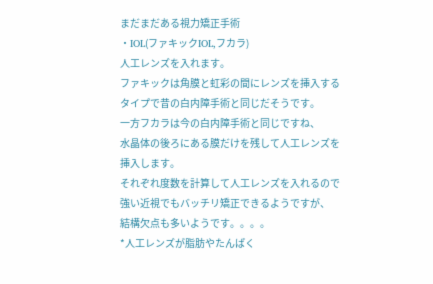まだまだある視力矯正手術
・IOL(ファキックIOL,フカラ)
人工レンズを入れます。
ファキックは角膜と虹彩の間にレンズを挿入する
タイプで昔の白内障手術と同じだそうです。
一方フカラは今の白内障手術と同じですね、
水晶体の後ろにある膜だけを残して人工レンズを
挿入します。
それぞれ度数を計算して人工レンズを入れるので
強い近視でもバッチリ矯正できるようですが、
結構欠点も多いようです。。。。
*人工レンズが脂肪やたんぱく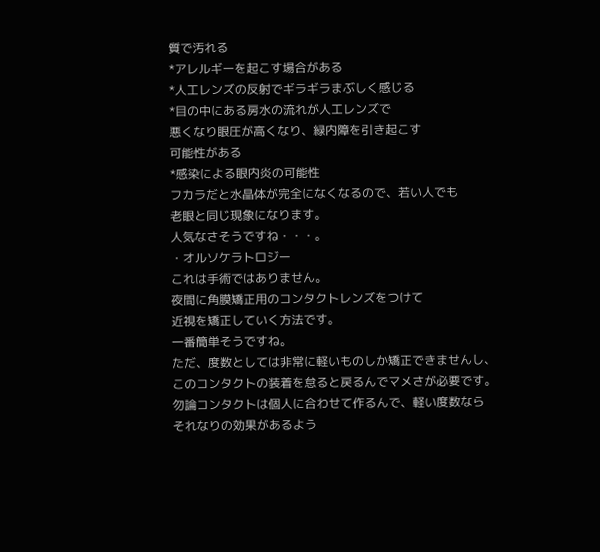質で汚れる
*アレルギーを起こす場合がある
*人工レンズの反射でギラギラまぶしく感じる
*目の中にある房水の流れが人工レンズで
悪くなり眼圧が高くなり、緑内障を引き起こす
可能性がある
*感染による眼内炎の可能性
フカラだと水晶体が完全になくなるので、若い人でも
老眼と同じ現象になります。
人気なさそうですね・・・。
・オルソケラトロジー
これは手術ではありません。
夜間に角膜矯正用のコンタクトレンズをつけて
近視を矯正していく方法です。
一番簡単そうですね。
ただ、度数としては非常に軽いものしか矯正できませんし、
このコンタクトの装着を怠ると戻るんでマメさが必要です。
勿論コンタクトは個人に合わせて作るんで、軽い度数なら
それなりの効果があるよう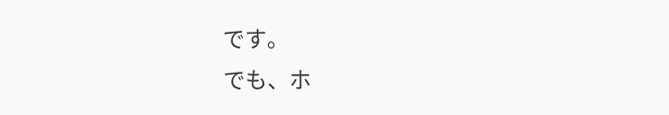です。
でも、ホ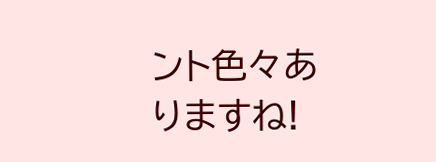ント色々ありますね!